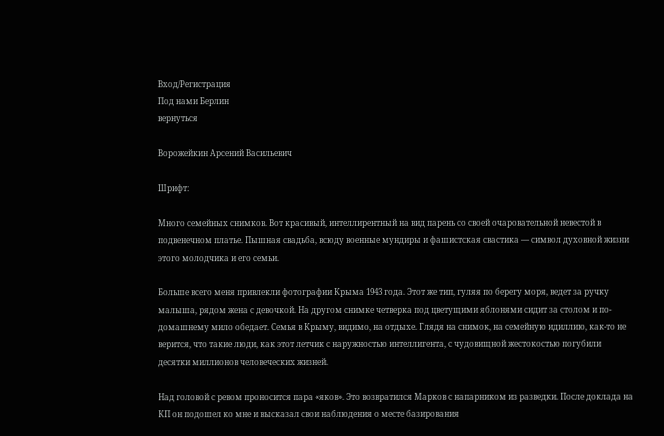Вход/Регистрация
Под нами Берлин
вернуться

Ворожейкин Арсений Васильевич

Шрифт:

Много семейных снимков. Вот красивый, интеллирентный на вид парень со своей очаровательной невестой в подвенечном платье. Пышная свадьба, всюду военные мундиры и фашистская свастика — символ духовной жизни этого молодчика и его семьи.

Больше всего меня привлекли фотографии Крыма 1943 года. Этот же тип, гуляя по берегу моря, ведет за ручку малыша, рядом жена с девочкой. На другом снимке четверка под цветущими яблонями сидит за столом и по-домашнему мило обедает. Семья в Крыму, видимо, на отдыхе. Глядя на снимок, на семейную идиллию, как-то не верится, что такие люди, как этот летчик с наружностью интеллигента, с чудовищной жестокостью погубили десятки миллионов человеческих жизней.

Над головой с ревом проносится пара «яков». Это возвратился Марков с напарником из разведки. После доклада на КП он подошел ко мне и высказал свои наблюдения о месте базирования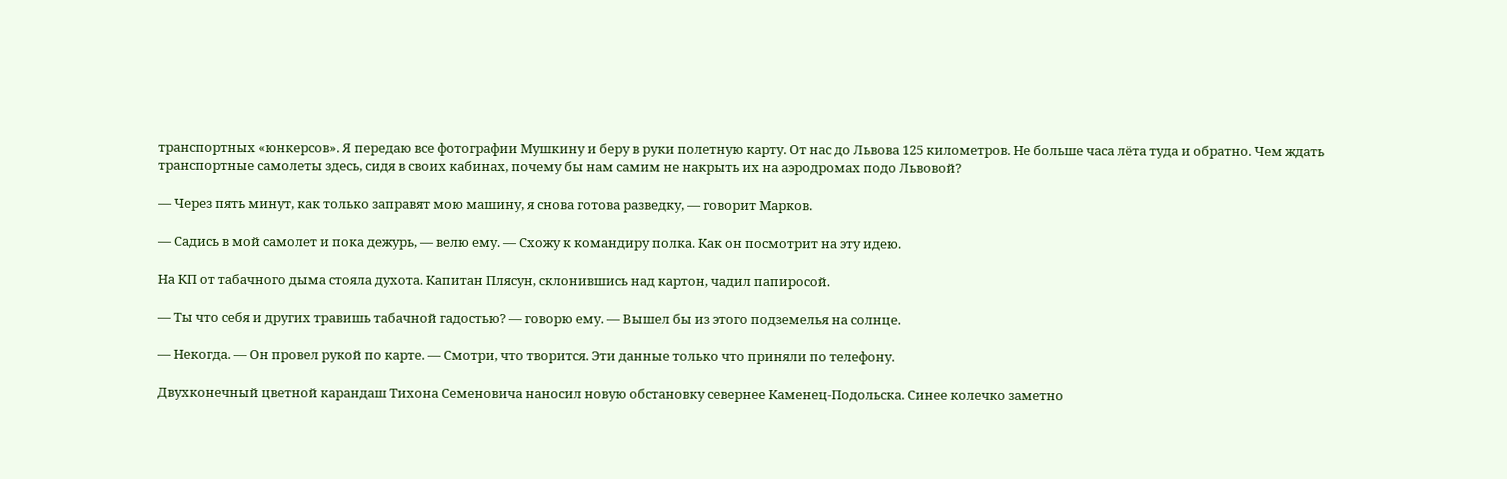транспортных «юнкерсов». Я передаю все фотографии Мушкину и беру в руки полетную карту. От нас до Львова 125 километров. Не больше часа лёта туда и обратно. Чем ждать транспортные самолеты здесь, сидя в своих кабинах, почему бы нам самим не накрыть их на аэродромах подо Львовой?

— Через пять минут, как только заправят мою машину, я снова готова разведку, — говорит Марков.

— Садись в мой самолет и пока дежурь, — велю ему. — Схожу к командиру полка. Как он посмотрит на эту идею.

На КП от табачного дыма стояла духота. Капитан Плясун, склонившись над картон, чадил папиросой.

— Ты что себя и других травишь табачной гадостью? — говорю ему. — Вышел бы из этого подземелья на солнце.

— Некогда. — Он провел рукой по карте. — Смотри, что творится. Эти данные только что приняли по телефону.

Двухконечный цветной карандаш Тихона Семеновича наносил новую обстановку севернее Каменец-Подольска. Синее колечко заметно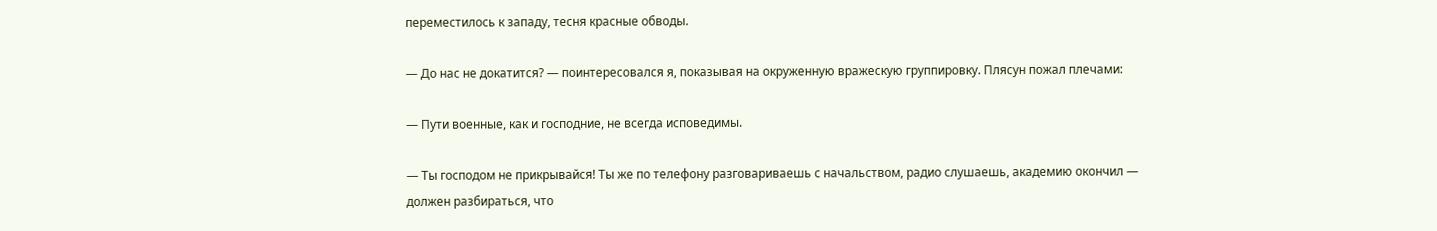переместилось к западу, тесня красные обводы.

— До нас не докатится? — поинтересовался я, показывая на окруженную вражескую группировку. Плясун пожал плечами:

— Пути военные, как и господние, не всегда исповедимы.

— Ты господом не прикрывайся! Ты же по телефону разговариваешь с начальством, радио слушаешь, академию окончил — должен разбираться, что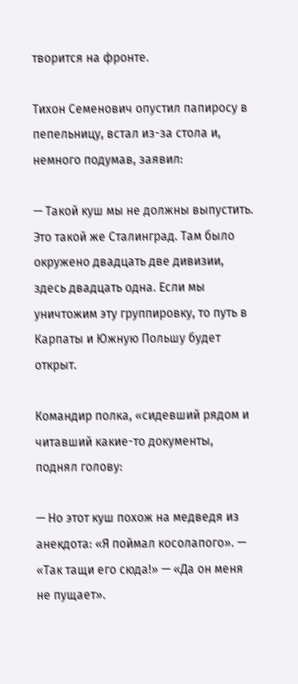творится на фронте.

Тихон Семенович опустил папиросу в пепельницу, встал из-за стола и, немного подумав, заявил:

— Такой куш мы не должны выпустить. Это такой же Сталинград. Там было окружено двадцать две дивизии, здесь двадцать одна. Если мы уничтожим эту группировку, то путь в Карпаты и Южную Польшу будет открыт.

Командир полка, «сидевший рядом и читавший какие-то документы, поднял голову:

— Но этот куш похож на медведя из анекдота: «Я поймал косолапого». — «Так тащи его сюда!» — «Да он меня не пущает».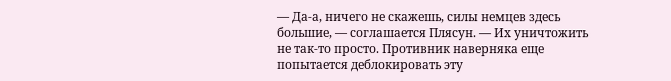— Да-а, ничего не скажешь, силы немцев здесь большие, — соглашается Плясун. — Их уничтожить не так-то просто. Противник наверняка еще попытается деблокировать эту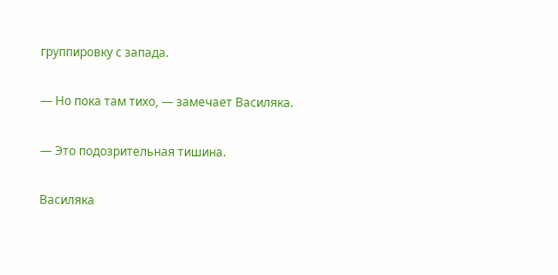группировку с запада.

— Но пока там тихо, — замечает Василяка.

— Это подозрительная тишина.

Василяка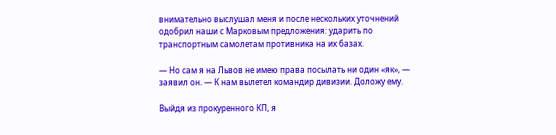внимательно выслушал меня и после нескольких уточнений одобрил наши с Марковым предложения: ударить по транспортным самолетам противника на их базах.

— Но сам я на Львов не имею права посылать ни один «як», — заявил он. — К нам вылетел командир дивизии. Доложу ему.

Выйдя из прокуренного КП, я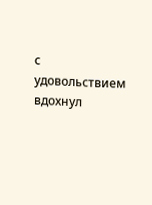с удовольствием вдохнул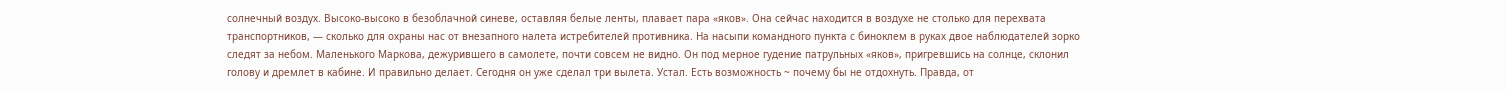солнечный воздух. Высоко-высоко в безоблачной синеве, оставляя белые ленты, плавает пара «яков». Она сейчас находится в воздухе не столько для перехвата транспортников, — сколько для охраны нас от внезапного налета истребителей противника. На насыпи командного пункта с биноклем в руках двое наблюдателей зорко следят за небом. Маленького Маркова, дежурившего в самолете, почти совсем не видно. Он под мерное гудение патрульных «яков», пригревшись на солнце, склонил голову и дремлет в кабине. И правильно делает. Сегодня он уже сделал три вылета. Устал. Есть возможность ~ почему бы не отдохнуть. Правда, от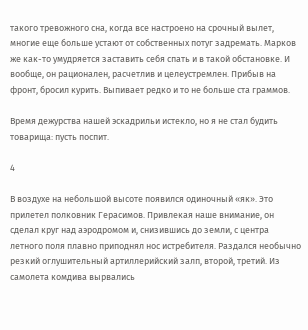такого тревожного сна, когда все настроено на срочный вылет, многие еще больше устают от собственных потуг задремать. Марков же как-то умудряется заставить себя спать и в такой обстановке. И вообще, он рационален, расчетлив и целеустремлен. Прибыв на фронт, бросил курить. Выпивает редко и то не больше ста граммов.

Время дежурства нашей эскадрильи истекло, но я не стал будить товарища: пусть поспит.

4

В воздухе на небольшой высоте появился одиночный «як». Это прилетел полковник Герасимов. Привлекая наше внимание, он сделал круг над аэродромом и, снизившись до земли, с центра летного поля плавно приподнял нос истребителя. Раздался необычно резкий оглушительный артиллерийский залп, второй, третий. Из самолета комдива вырвались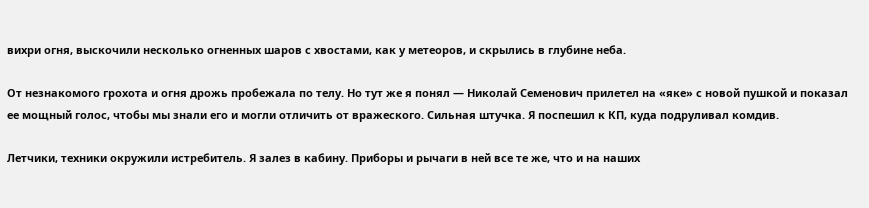вихри огня, выскочили несколько огненных шаров с хвостами, как у метеоров, и скрылись в глубине неба.

От незнакомого грохота и огня дрожь пробежала по телу. Но тут же я понял — Николай Семенович прилетел на «яке» с новой пушкой и показал ее мощный голос, чтобы мы знали его и могли отличить от вражеского. Сильная штучка. Я поспешил к КП, куда подруливал комдив.

Летчики, техники окружили истребитель. Я залез в кабину. Приборы и рычаги в ней все те же, что и на наших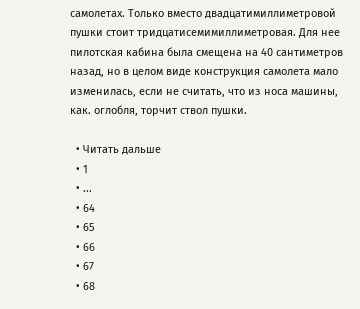самолетах. Только вместо двадцатимиллиметровой пушки стоит тридцатисемимиллиметровая. Для нее пилотская кабина была смещена на 40 сантиметров назад, но в целом виде конструкция самолета мало изменилась, если не считать, что из носа машины, как. оглобля, торчит ствол пушки.

  • Читать дальше
  • 1
  • ...
  • 64
  • 65
  • 66
  • 67
  • 68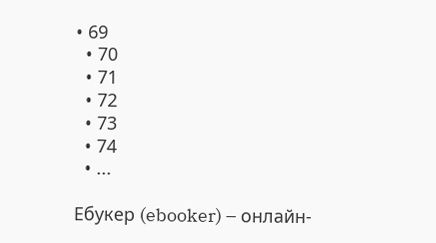• 69
  • 70
  • 71
  • 72
  • 73
  • 74
  • ...

Ебукер (ebooker) – онлайн-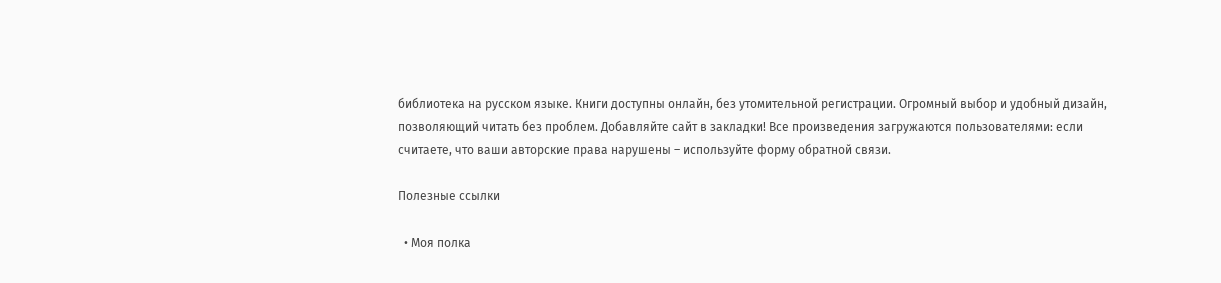библиотека на русском языке. Книги доступны онлайн, без утомительной регистрации. Огромный выбор и удобный дизайн, позволяющий читать без проблем. Добавляйте сайт в закладки! Все произведения загружаются пользователями: если считаете, что ваши авторские права нарушены – используйте форму обратной связи.

Полезные ссылки

  • Моя полка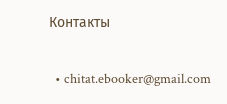Контакты

  • chitat.ebooker@gmail.com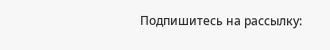Подпишитесь на рассылку: